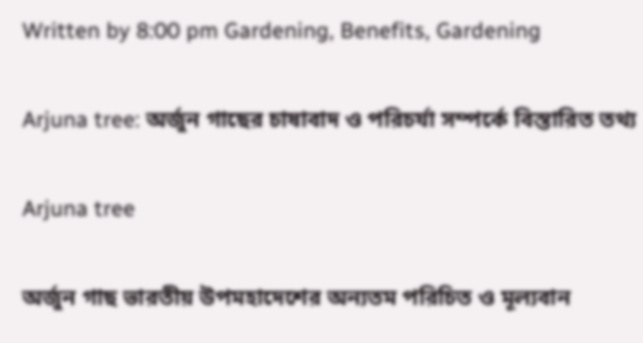Written by 8:00 pm Gardening, Benefits, Gardening

Arjuna tree: অর্জুন গাছের চাষাবাদ ও পরিচর্যা সম্পর্কে বিস্তারিত তথ্য

Arjuna tree

অর্জুন গাছ ভারতীয় উপমহাদেশের অন্যতম পরিচিত ও মূল্যবান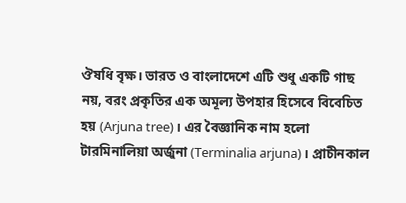ঔষধি বৃক্ষ। ভারত ও বাংলাদেশে এটি শুধু একটি গাছ নয়, বরং প্রকৃতির এক অমূল্য উপহার হিসেবে বিবেচিত হয় (Arjuna tree)। এর বৈজ্ঞানিক নাম হলো টারমিনালিয়া অর্জুনা (Terminalia arjuna)। প্রাচীনকাল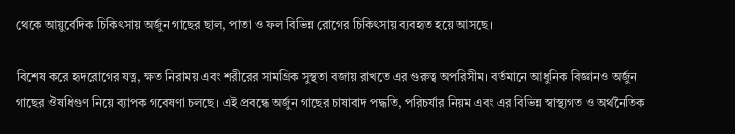থেকে আয়ুর্বেদিক চিকিৎসায় অর্জুন গাছের ছাল, পাতা ও ফল বিভিন্ন রোগের চিকিৎসায় ব্যবহৃত হয়ে আসছে।

বিশেষ করে হৃদরোগের যত্ন, ক্ষত নিরাময় এবং শরীরের সামগ্রিক সুস্থতা বজায় রাখতে এর গুরুত্ব অপরিসীম। বর্তমানে আধুনিক বিজ্ঞানও অর্জুন গাছের ঔষধিগুণ নিয়ে ব্যাপক গবেষণা চলছে। এই প্রবন্ধে অর্জুন গাছের চাষাবাদ পদ্ধতি, পরিচর্যার নিয়ম এবং এর বিভিন্ন স্বাস্থ্যগত ও অর্থনৈতিক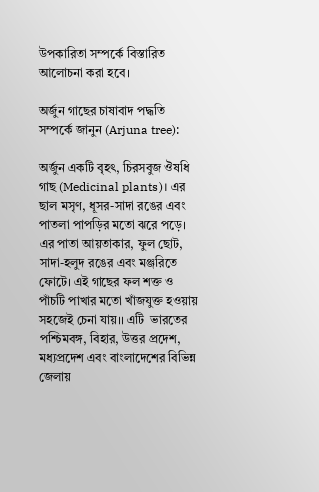উপকারিতা সম্পর্কে বিস্তারিত আলোচনা করা হবে।

অর্জুন গাছের চাষাবাদ পদ্ধতি সম্পর্কে জানুন (Arjuna tree):

অর্জুন একটি বৃহৎ, চিরসবুজ ঔষধি গাছ (Medicinal plants)। এর ছাল মসৃণ, ধূসর-সাদা রঙের এবং পাতলা পাপড়ির মতো ঝরে পড়ে। এর পাতা আয়তাকার, ফুল ছোট, সাদা-হলুদ রঙের এবং মঞ্জরিতে ফোটে। এই গাছের ফল শক্ত ও পাঁচটি পাখার মতো খাঁজযুক্ত হওয়ায় সহজেই চেনা যায়।। এটি  ভারতের পশ্চিমবঙ্গ, বিহার, উত্তর প্রদেশ, মধ্যপ্রদেশ এবং বাংলাদেশের বিভিন্ন জেলায়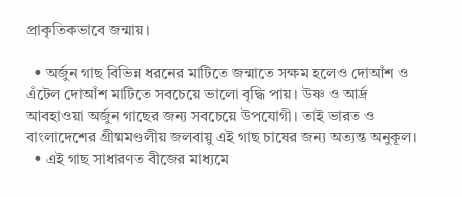প্রাকৃতিকভাবে জন্মায়।

  • অর্জুন গাছ বিভিন্ন ধরনের মাটিতে জন্মাতে সক্ষম হলেও দোআঁশ ও এঁটেল দোআঁশ মাটিতে সবচেয়ে ভালো বৃদ্ধি পায়। উষ্ণ ও আর্দ্র আবহাওয়া অর্জুন গাছের জন্য সবচেয়ে উপযোগী। তাই ভারত ও বাংলাদেশের গ্রীষ্মমণ্ডলীয় জলবায়ু এই গাছ চাষের জন্য অত্যন্ত অনুকূল।
  • এই গাছ সাধারণত বীজের মাধ্যমে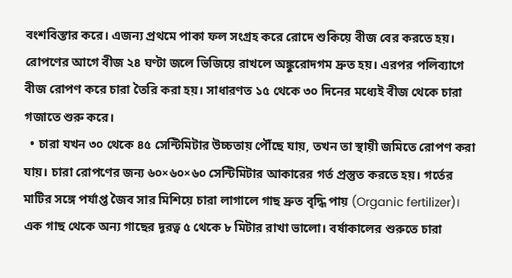বংশবিস্তার করে। এজন্য প্রথমে পাকা ফল সংগ্রহ করে রোদে শুকিয়ে বীজ বের করতে হয়। রোপণের আগে বীজ ২৪ ঘণ্টা জলে ভিজিয়ে রাখলে অঙ্কুরোদগম দ্রুত হয়। এরপর পলিব্যাগে বীজ রোপণ করে চারা তৈরি করা হয়। সাধারণত ১৫ থেকে ৩০ দিনের মধ্যেই বীজ থেকে চারা গজাতে শুরু করে।
  • চারা যখন ৩০ থেকে ৪৫ সেন্টিমিটার উচ্চতায় পৌঁছে যায়, তখন তা স্থায়ী জমিতে রোপণ করা যায়। চারা রোপণের জন্য ৬০×৬০×৬০ সেন্টিমিটার আকারের গর্ত প্রস্তুত করতে হয়। গর্তের মাটির সঙ্গে পর্যাপ্ত জৈব সার মিশিয়ে চারা লাগালে গাছ দ্রুত বৃদ্ধি পায় (Organic fertilizer)। এক গাছ থেকে অন্য গাছের দূরত্ব ৫ থেকে ৮ মিটার রাখা ভালো। বর্ষাকালের শুরুতে চারা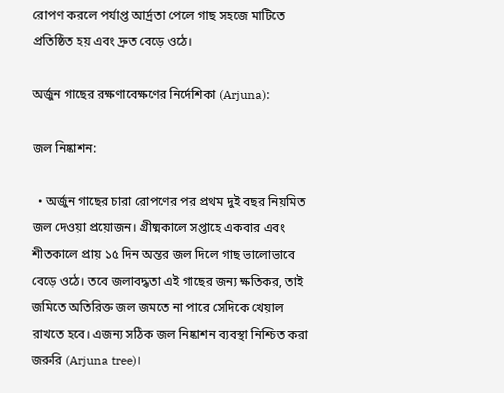রোপণ করলে পর্যাপ্ত আর্দ্রতা পেলে গাছ সহজে মাটিতে প্রতিষ্ঠিত হয় এবং দ্রুত বেড়ে ওঠে।

অর্জুন গাছের রক্ষণাবেক্ষণের নির্দেশিকা (Arjuna):

জল নিষ্কাশন:

  • অর্জুন গাছের চারা রোপণের পর প্রথম দুই বছর নিয়মিত জল দেওয়া প্রয়োজন। গ্রীষ্মকালে সপ্তাহে একবার এবং শীতকালে প্রায় ১৫ দিন অন্তর জল দিলে গাছ ভালোভাবে বেড়ে ওঠে। তবে জলাবদ্ধতা এই গাছের জন্য ক্ষতিকর, তাই জমিতে অতিরিক্ত জল জমতে না পারে সেদিকে খেয়াল রাখতে হবে। এজন্য সঠিক জল নিষ্কাশন ব্যবস্থা নিশ্চিত করা জরুরি (Arjuna tree)।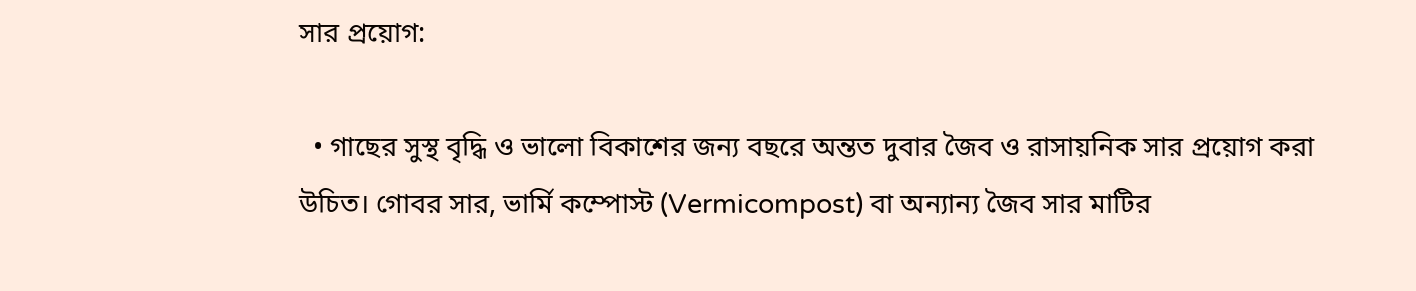সার প্রয়োগ:

  • গাছের সুস্থ বৃদ্ধি ও ভালো বিকাশের জন্য বছরে অন্তত দুবার জৈব ও রাসায়নিক সার প্রয়োগ করা উচিত। গোবর সার, ভার্মি কম্পোস্ট (Vermicompost) বা অন্যান্য জৈব সার মাটির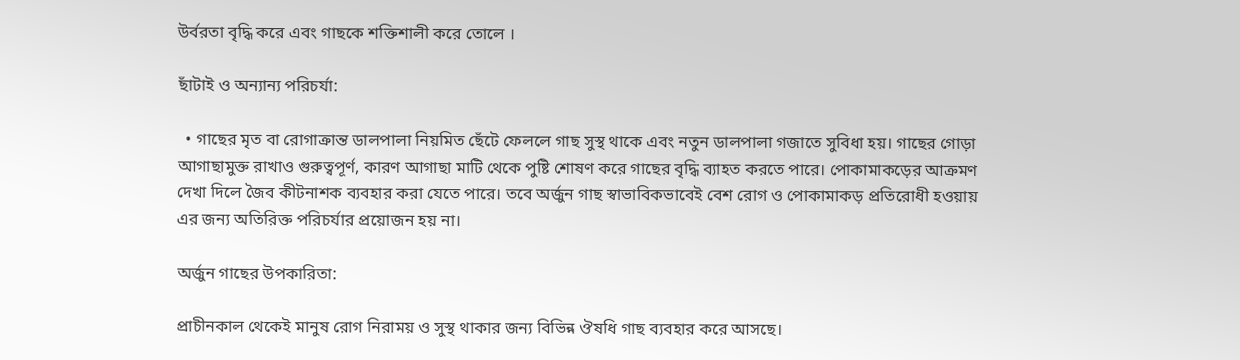উর্বরতা বৃদ্ধি করে এবং গাছকে শক্তিশালী করে তোলে ।

ছাঁটাই ও অন্যান্য পরিচর্যা:

  • গাছের মৃত বা রোগাক্রান্ত ডালপালা নিয়মিত ছেঁটে ফেললে গাছ সুস্থ থাকে এবং নতুন ডালপালা গজাতে সুবিধা হয়। গাছের গোড়া আগাছামুক্ত রাখাও গুরুত্বপূর্ণ, কারণ আগাছা মাটি থেকে পুষ্টি শোষণ করে গাছের বৃদ্ধি ব্যাহত করতে পারে। পোকামাকড়ের আক্রমণ দেখা দিলে জৈব কীটনাশক ব্যবহার করা যেতে পারে। তবে অর্জুন গাছ স্বাভাবিকভাবেই বেশ রোগ ও পোকামাকড় প্রতিরোধী হওয়ায় এর জন্য অতিরিক্ত পরিচর্যার প্রয়োজন হয় না।

অর্জুন গাছের উপকারিতা:

প্রাচীনকাল থেকেই মানুষ রোগ নিরাময় ও সুস্থ থাকার জন্য বিভিন্ন ঔষধি গাছ ব্যবহার করে আসছে।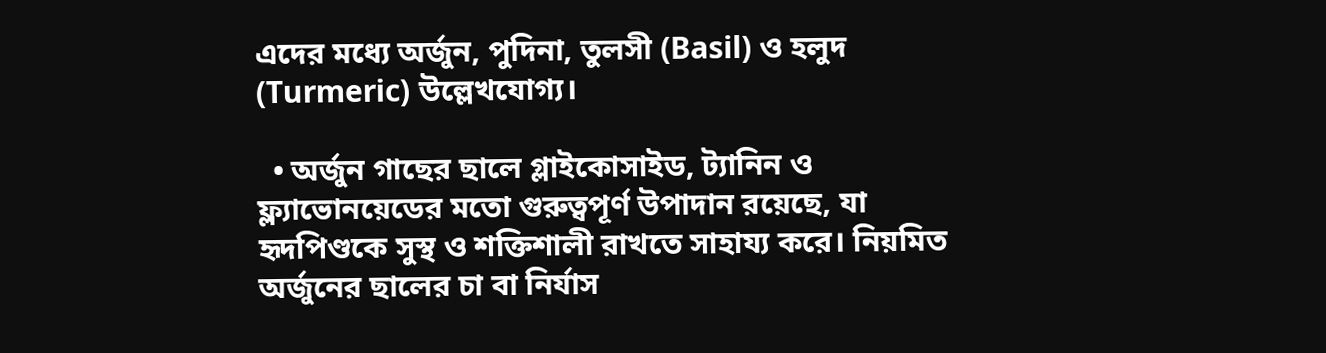এদের মধ্যে অর্জুন, পুদিনা, তুলসী (Basil) ও হলুদ (Turmeric) উল্লেখযোগ্য।

  • অর্জুন গাছের ছালে গ্লাইকোসাইড, ট্যানিন ও ফ্ল্যাভোনয়েডের মতো গুরুত্বপূর্ণ উপাদান রয়েছে, যা হৃদপিণ্ডকে সুস্থ ও শক্তিশালী রাখতে সাহায্য করে। নিয়মিত অর্জুনের ছালের চা বা নির্যাস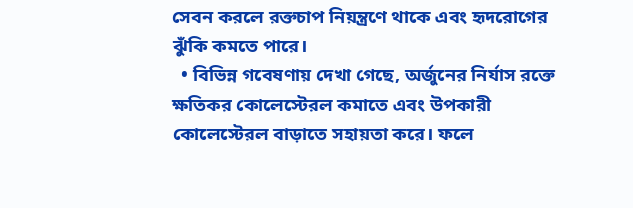সেবন করলে রক্তচাপ নিয়ন্ত্রণে থাকে এবং হৃদরোগের ঝুঁকি কমতে পারে।
  • বিভিন্ন গবেষণায় দেখা গেছে, অর্জুনের নির্যাস রক্তে ক্ষতিকর কোলেস্টেরল কমাতে এবং উপকারী কোলেস্টেরল বাড়াতে সহায়তা করে। ফলে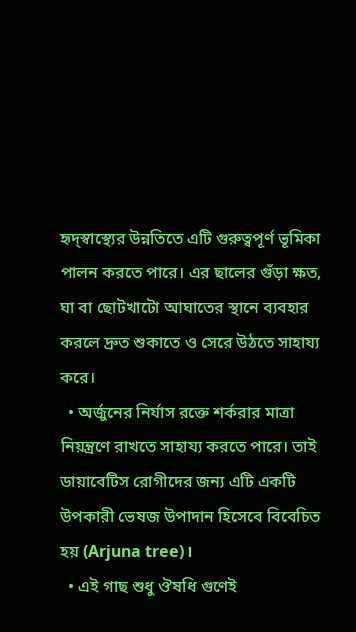হৃদ্‌স্বাস্থ্যের উন্নতিতে এটি গুরুত্বপূর্ণ ভূমিকা পালন করতে পারে। এর ছালের গুঁড়া ক্ষত, ঘা বা ছোটখাটো আঘাতের স্থানে ব্যবহার করলে দ্রুত শুকাতে ও সেরে উঠতে সাহায্য করে।
  • অর্জুনের নির্যাস রক্তে শর্করার মাত্রা নিয়ন্ত্রণে রাখতে সাহায্য করতে পারে। তাই ডায়াবেটিস রোগীদের জন্য এটি একটি উপকারী ভেষজ উপাদান হিসেবে বিবেচিত হয় (Arjuna tree)।
  • এই গাছ শুধু ঔষধি গুণেই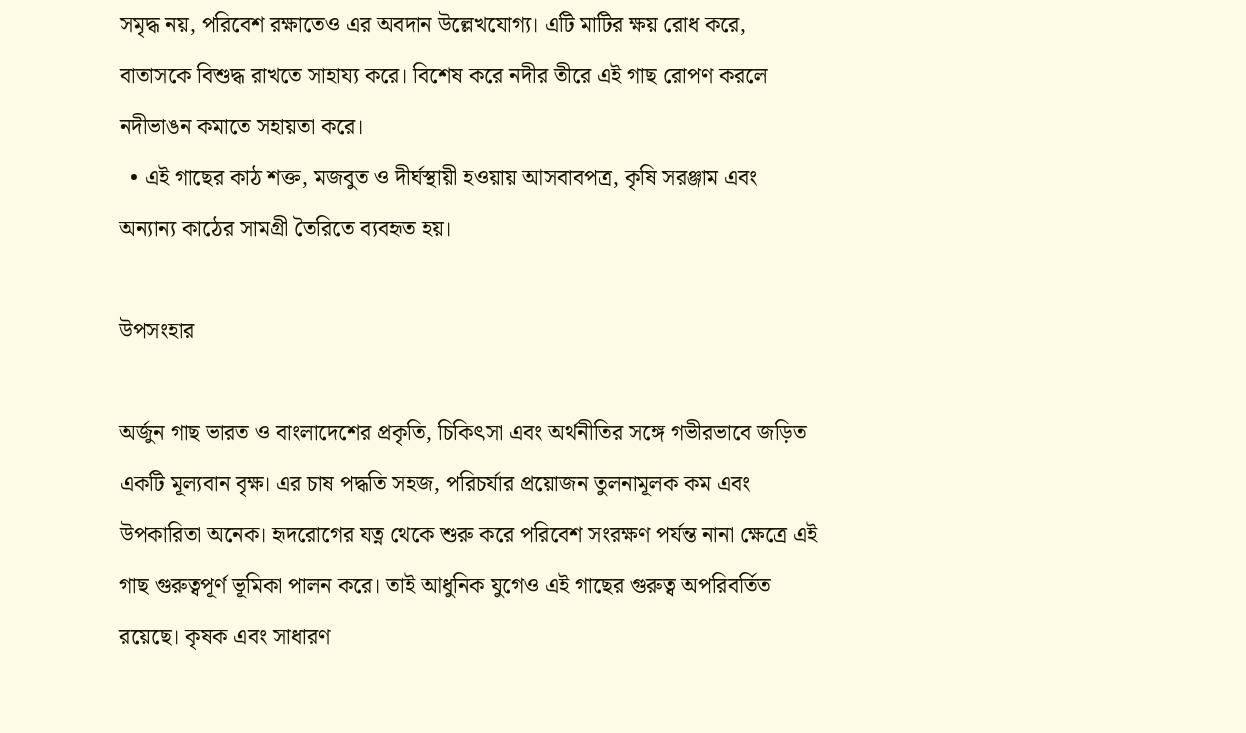সমৃদ্ধ নয়, পরিবেশ রক্ষাতেও এর অবদান উল্লেখযোগ্য। এটি মাটির ক্ষয় রোধ করে, বাতাসকে বিশুদ্ধ রাখতে সাহায্য করে। বিশেষ করে নদীর তীরে এই গাছ রোপণ করলে নদীভাঙন কমাতে সহায়তা করে।
  • এই গাছের কাঠ শক্ত, মজবুত ও দীর্ঘস্থায়ী হওয়ায় আসবাবপত্র, কৃষি সরঞ্জাম এবং অন্যান্য কাঠের সামগ্রী তৈরিতে ব্যবহৃত হয়।

উপসংহার

অর্জুন গাছ ভারত ও বাংলাদেশের প্রকৃতি, চিকিৎসা এবং অর্থনীতির সঙ্গে গভীরভাবে জড়িত একটি মূল্যবান বৃক্ষ। এর চাষ পদ্ধতি সহজ, পরিচর্যার প্রয়োজন তুলনামূলক কম এবং উপকারিতা অনেক। হৃদরোগের যত্ন থেকে শুরু করে পরিবেশ সংরক্ষণ পর্যন্ত নানা ক্ষেত্রে এই গাছ গুরুত্বপূর্ণ ভূমিকা পালন করে। তাই আধুনিক যুগেও এই গাছের গুরুত্ব অপরিবর্তিত রয়েছে। কৃষক এবং সাধারণ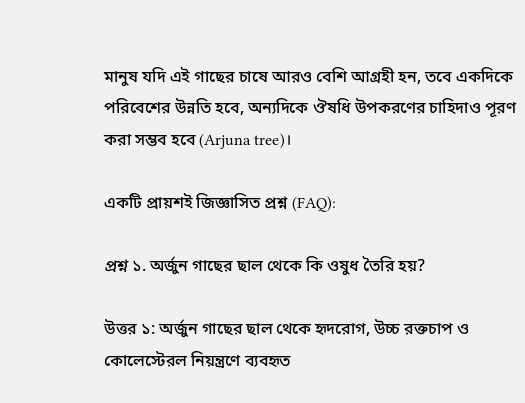মানুষ যদি এই গাছের চাষে আরও বেশি আগ্রহী হন, তবে একদিকে পরিবেশের উন্নতি হবে, অন্যদিকে ঔষধি উপকরণের চাহিদাও পূরণ করা সম্ভব হবে (Arjuna tree)।

একটি প্রায়শই জিজ্ঞাসিত প্রশ্ন (FAQ):

প্রশ্ন ১. অর্জুন গাছের ছাল থেকে কি ওষুধ তৈরি হয়?

উত্তর ১: অর্জুন গাছের ছাল থেকে হৃদরোগ, উচ্চ রক্তচাপ ও কোলেস্টেরল নিয়ন্ত্রণে ব্যবহৃত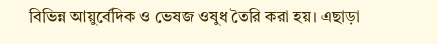বিভিন্ন আয়ুর্বেদিক ও ভেষজ ওষুধ তৈরি করা হয়। এছাড়া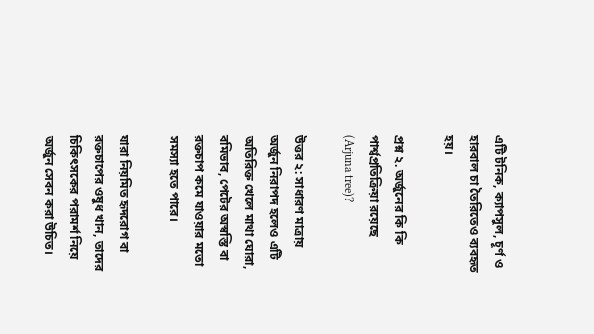এটি টনিক, ক্যাপসুল, চূর্ণ ও হারবাল চা তৈরিতেও ব্যবহৃত হয়।

প্রশ্ন ২. অর্জুনের কি কি পার্শ্বপ্রতিক্রিয়া রয়েছে (Arjuna tree)?

উত্তর ২: সাধারণ মাত্রায় অর্জুন নিরাপদ হলেও এটি অতিরিক্ত খেলে মাথা ঘোরা, বমিভাব, পেটের অস্বস্তি বা রক্তচাপ কমে যাওয়ার মতো সমস্যা হতে পারে।

যারা নিয়মিত হৃদরোগ বা রক্তচাপের ওষুধ খান, তাদের চিকিৎসকের পরামর্শ নিয়ে অর্জুন সেবন করা উচিত।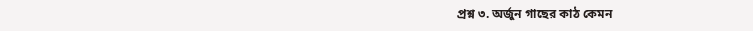প্রশ্ন ৩. অর্জুন গাছের কাঠ কেমন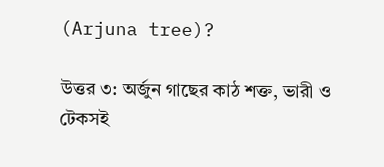(Arjuna tree)?

উত্তর ৩: অর্জুন গাছের কাঠ শক্ত, ভারী ও টেকসই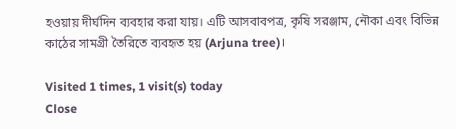হওয়ায় দীর্ঘদিন ব্যবহার করা যায়। এটি আসবাবপত্র, কৃষি সরঞ্জাম, নৌকা এবং বিভিন্ন কাঠের সামগ্রী তৈরিতে ব্যবহৃত হয় (Arjuna tree)।

Visited 1 times, 1 visit(s) today
Close